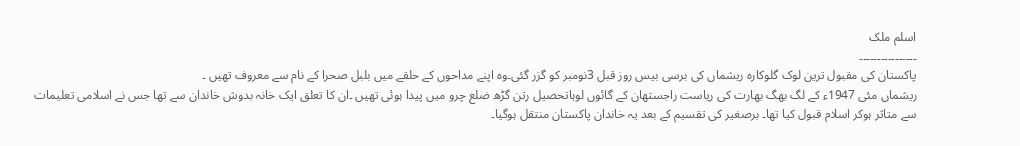اسلم ملک
۔۔۔۔۔۔۔۔۔۔۔۔۔۔۔۔
پاکستان کی مقبول ترین لوک گلوکارہ ریشماں کی برسی بیس روز قبل 3نومبر کو گزر گئی۔وہ اپنے مداحوں کے حلقے میں بلبل صحرا کے نام سے معروف تھیں ۔
ریشماں مئی 1947ء کے لگ بھگ بھارت کی ریاست راجستھان کے گائوں لوہاتحصیل رتن گڑھ ضلع چرو میں پیدا ہوئی تھیں ۔ان کا تعلق ایک خانہ بدوش خاندان سے تھا جس نے اسلامی تعلیمات سے متاثر ہوکر اسلام قبول کیا تھا۔ برصغیر کی تقسیم کے بعد یہ خاندان پاکستان منتقل ہوگیا۔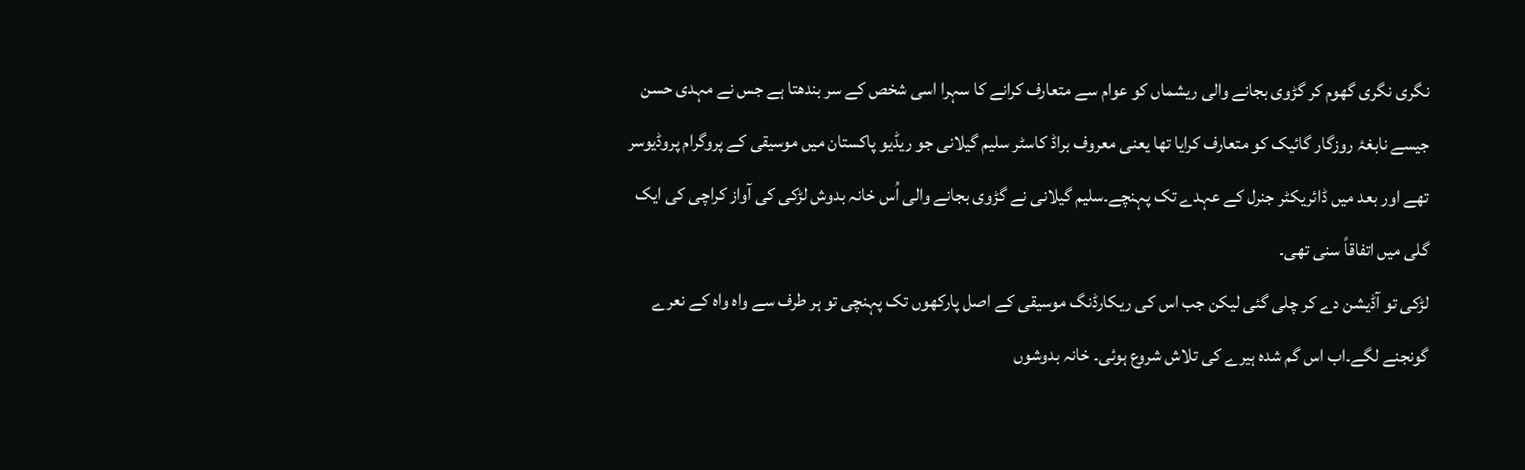نگری نگری گھوم کر گڑوی بجانے والی ریشماں کو عوام سے متعارف کرانے کا سہرا اسی شخص کے سر بندھتا ہے جس نے مہدی حسن جیسے نابغۂ روزگار گائیک کو متعارف کرایا تھا یعنی معروف براڈ کاسٹر سلیم گیلانی جو ریڈیو پاکستان میں موسیقی کے پروگرام پروڈیوسر تھے اور بعد میں ڈائریکٹر جنرل کے عہدے تک پہنچے۔سلیم گیلانی نے گڑوی بجانے والی اُس خانہ بدوش لڑکی کی آواز کراچی کی ایک گلی میں اتفاقاً سنی تھی۔
لڑکی تو آڈیشن دے کر چلی گئی لیکن جب اس کی ریکارڈنگ موسیقی کے اصل پارکھوں تک پہنچی تو ہر طرف سے واہ واہ کے نعرے گونجنے لگے۔اب اس گم شدہ ہیرے کی تلاش شروع ہوئی۔ خانہ بدوشوں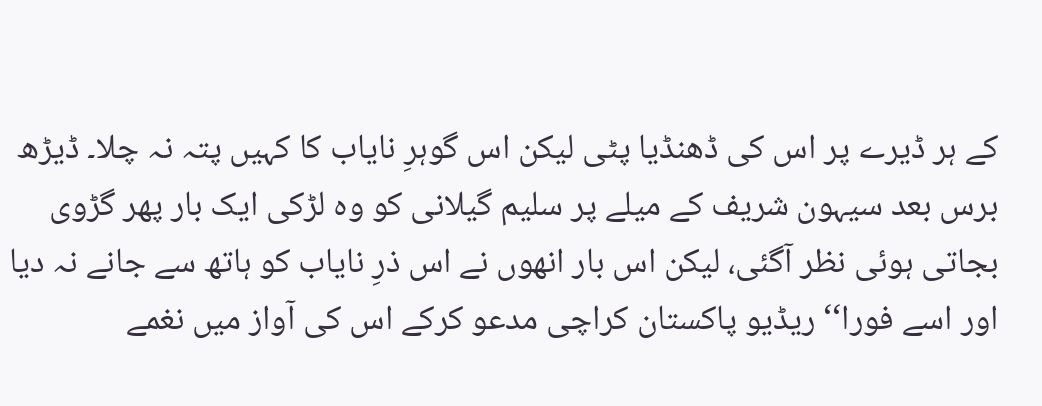کے ہر ڈیرے پر اس کی ڈھنڈیا پٹی لیکن اس گوہرِ نایاب کا کہیں پتہ نہ چلا۔ ڈیڑھ برس بعد سیہون شریف کے میلے پر سلیم گیلانی کو وہ لڑکی ایک بار پھر گڑوی بجاتی ہوئی نظر آگئی، لیکن اس بار انھوں نے اس ذرِ نایاب کو ہاتھ سے جانے نہ دیا اور اسے فورا‘‘ ریڈیو پاکستان کراچی مدعو کرکے اس کی آواز میں نغمے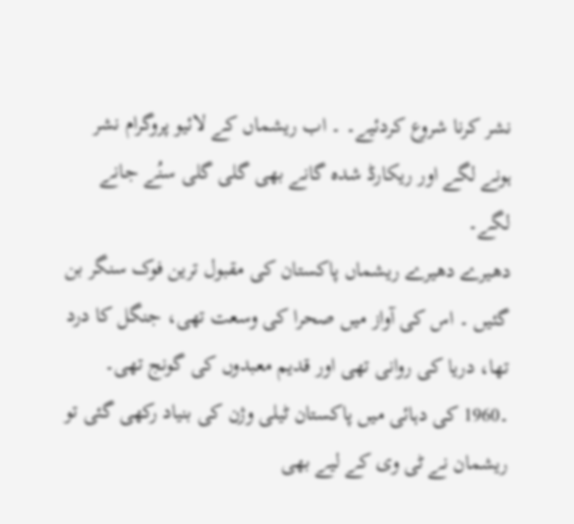نشر کرنا شروع کردئیے۔ ۔ اب ریشماں کے لائیو پروگرام نشر ہونے لگے اور ریکارڈ شدہ گانے بھی گلی گلی سنُے جانے لگے۔
دھیرے دھیرے ریشماں پاکستان کی مقبول ترین فوک سنگر بن گئیں ۔ اس کی آواز میں صحرا کی وسعت تھی، جنگل کا درد تھا، دریا کی روانی تھی اور قدیم معبدوں کی گونج تھی۔
۔1960 کی دہائی میں پاکستان ٹیلی وژن کی بنیاد رکھی گئی تو ریشمان نے ٹی وی کے لیے بھی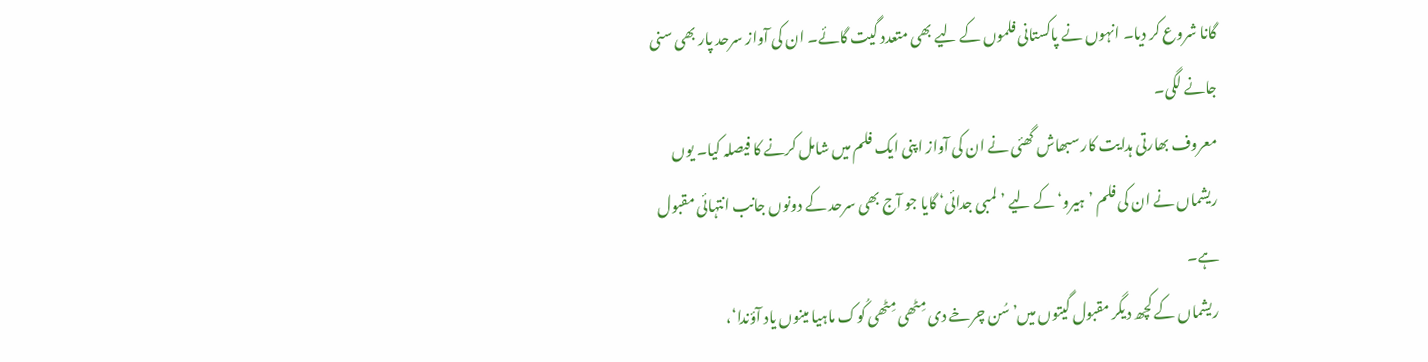گانا شروع کر دیا۔ انہوں نے پاکستانی فلموں کے لیے بھی متعدد گیت گائے۔ ان کی آواز سرحد پار بھی سنی جانے لگی۔
معروف بھارتی ہدایت کار سبھاش گھئی نے ان کی آواز اپنی ایک فلم میں شامل کرنے کا فیصلہ کیا۔ یوں ریشماں نے ان کی فلم ’ہیرو‘ کے لیے ’لمبی جدائی‘ گایا جو آج بھی سرحد کے دونوں جانب انتہائی مقبول ہے۔
ریشماں کے کچھ دیگر مقبول گیتوں میں’سُن چرخے دی مِٹھی مِٹھی کُوک ماہیا مینوں یاد آؤندا‘،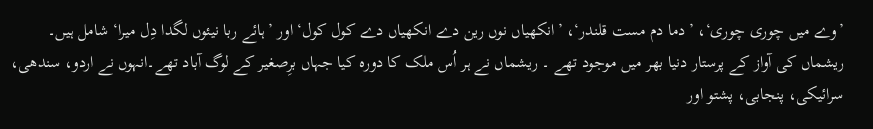’وے میں چوری چوری‘، ’دما دم مست قلندر‘، ’انکھیاں نوں رین دے انکھیاں دے کول کول‘ اور ’ہائے ربا نیئوں لگدا دِل میرا‘ شامل ہیں۔
ریشماں کی آواز کے پرستار دنیا بھر میں موجود تھے ۔ ریشماں نے ہر اُس ملک کا دورہ کیا جہاں برِصغیر کے لوگ آباد تھے۔انہوں نے اردو، سندھی، سرائیکی، پنجابی، پشتو اور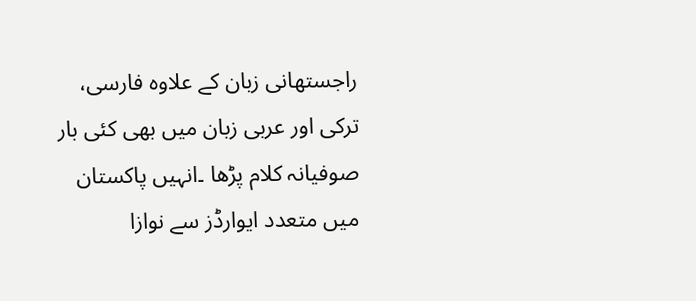راجستھانی زبان کے علاوہ فارسی، ترکی اور عربی زبان میں بھی کئی بار صوفیانہ کلام پڑھا ۔انہیں پاکستان میں متعدد ایوارڈز سے نوازا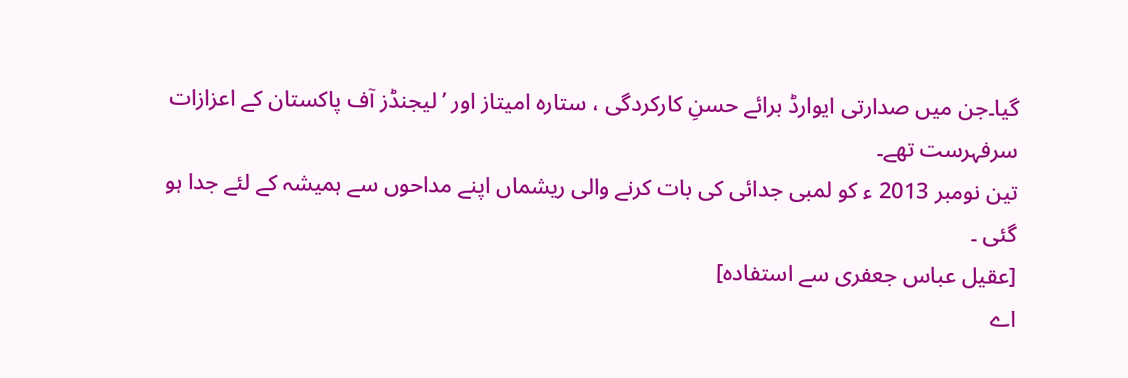گیا۔جن میں صدارتی ایوارڈ برائے حسنِ کارکردگی ، ستارہ امیتاز اور ’لیجنڈز آف پاکستان کے اعزازات سرفہرست تھے۔
تین نومبر 2013 ء کو لمبی جدائی کی بات کرنے والی ریشماں اپنے مداحوں سے ہمیشہ کے لئے جدا ہو گئی ۔
[عقیل عباس جعفری سے استفادہ]
اے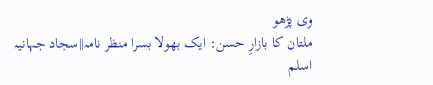وی پڑھو
ملتان کا بازارِ حسن: ایک بھولا بسرا منظر نامہ||سجاد جہانیہ
اسلم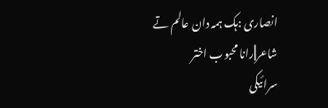انصاری :ہک ہمہ دان عالم تے شاعر||رانا محبوب اختر
سرائیکی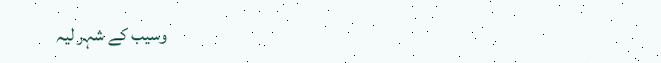وسیب کے شہر لیہ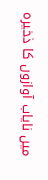میں نایاب آوازوں کا ذخیرہ